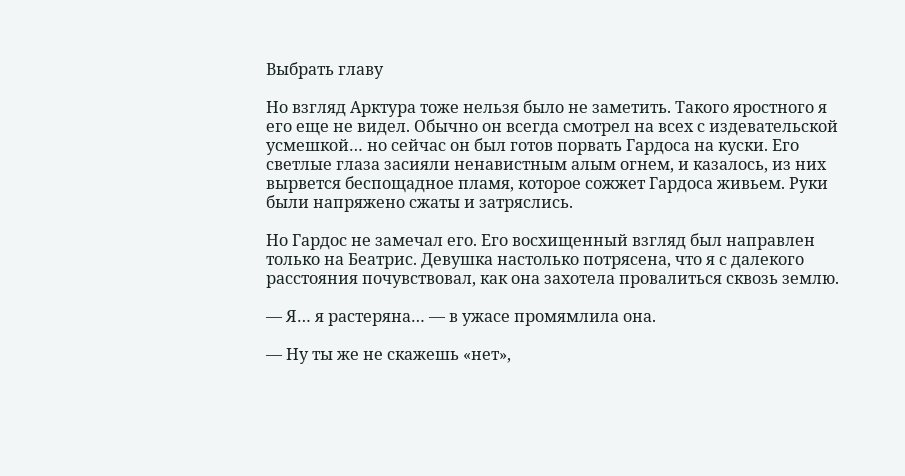Выбрать главу

Но взгляд Арктура тоже нельзя было не заметить. Такого яростного я его еще не видел. Обычно он всегда смотрел на всех с издевательской усмешкой… но сейчас он был готов порвать Гардоса на куски. Его светлые глаза засияли ненавистным алым огнем, и казалось, из них вырвется беспощадное пламя, которое сожжет Гардоса живьем. Руки были напряжено сжаты и затряслись.

Но Гардос не замечал его. Его восхищенный взгляд был направлен только на Беатрис. Девушка настолько потрясена, что я с далекого расстояния почувствовал, как она захотела провалиться сквозь землю.

— Я… я растеряна… — в ужасе промямлила она.

— Ну ты же не скажешь «нет»,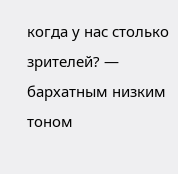когда у нас столько зрителей? — бархатным низким тоном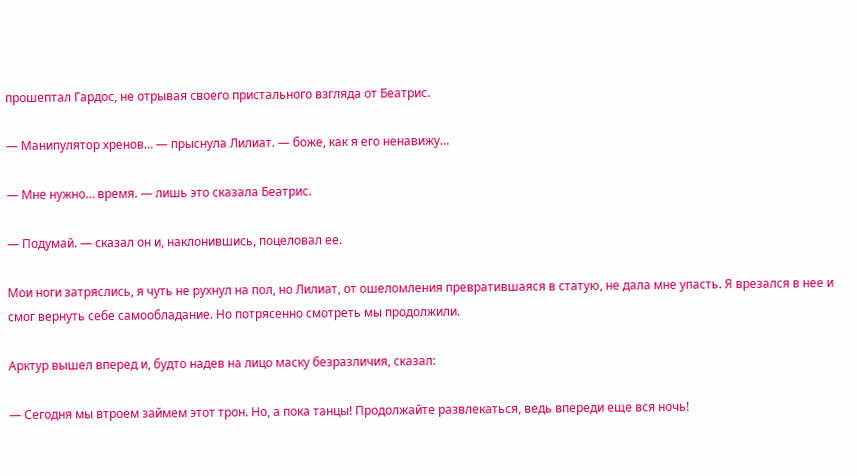прошептал Гардос, не отрывая своего пристального взгляда от Беатрис.

— Манипулятор хренов… — прыснула Лилиат. — боже, как я его ненавижу…

— Мне нужно… время. — лишь это сказала Беатрис.

— Подумай. — сказал он и, наклонившись, поцеловал ее.

Мои ноги затряслись, я чуть не рухнул на пол, но Лилиат, от ошеломления превратившаяся в статую, не дала мне упасть. Я врезался в нее и смог вернуть себе самообладание. Но потрясенно смотреть мы продолжили.

Арктур вышел вперед и, будто надев на лицо маску безразличия, сказал:

— Сегодня мы втроем займем этот трон. Но, а пока танцы! Продолжайте развлекаться, ведь впереди еще вся ночь!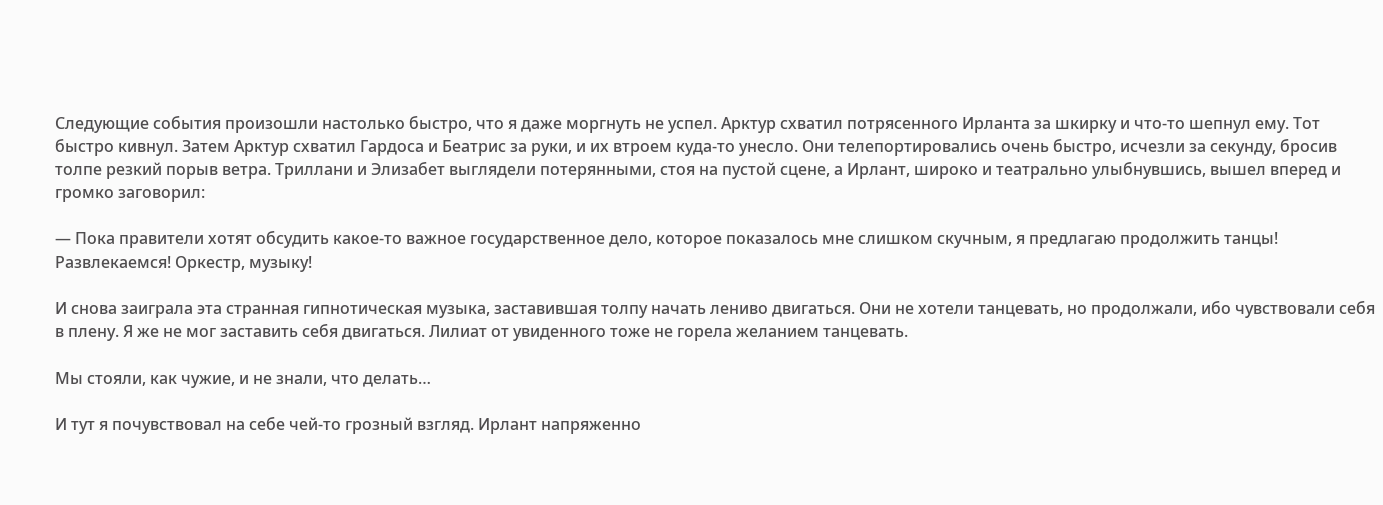Следующие события произошли настолько быстро, что я даже моргнуть не успел. Арктур схватил потрясенного Ирланта за шкирку и что-то шепнул ему. Тот быстро кивнул. Затем Арктур схватил Гардоса и Беатрис за руки, и их втроем куда-то унесло. Они телепортировались очень быстро, исчезли за секунду, бросив толпе резкий порыв ветра. Триллани и Элизабет выглядели потерянными, стоя на пустой сцене, а Ирлант, широко и театрально улыбнувшись, вышел вперед и громко заговорил:

— Пока правители хотят обсудить какое-то важное государственное дело, которое показалось мне слишком скучным, я предлагаю продолжить танцы! Развлекаемся! Оркестр, музыку!

И снова заиграла эта странная гипнотическая музыка, заставившая толпу начать лениво двигаться. Они не хотели танцевать, но продолжали, ибо чувствовали себя в плену. Я же не мог заставить себя двигаться. Лилиат от увиденного тоже не горела желанием танцевать.

Мы стояли, как чужие, и не знали, что делать…

И тут я почувствовал на себе чей-то грозный взгляд. Ирлант напряженно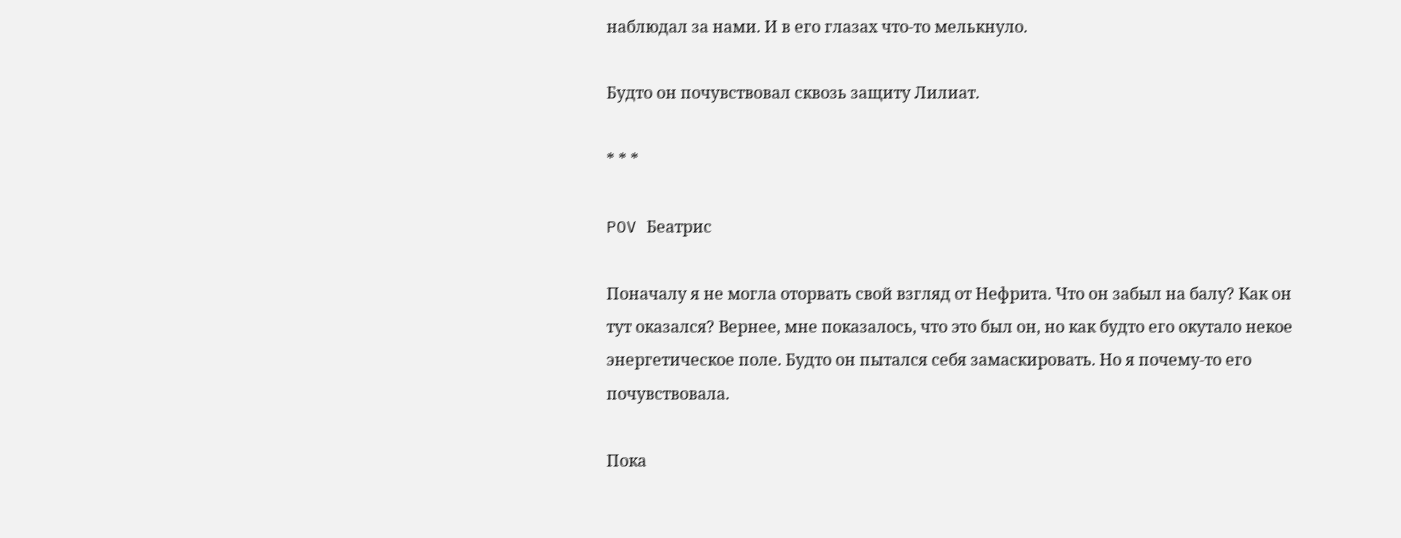наблюдал за нами. И в его глазах что-то мелькнуло.

Будто он почувствовал сквозь защиту Лилиат.

* * *

POV Беатрис

Поначалу я не могла оторвать свой взгляд от Нефрита. Что он забыл на балу? Как он тут оказался? Вернее, мне показалось, что это был он, но как будто его окутало некое энергетическое поле. Будто он пытался себя замаскировать. Но я почему-то его почувствовала.

Пока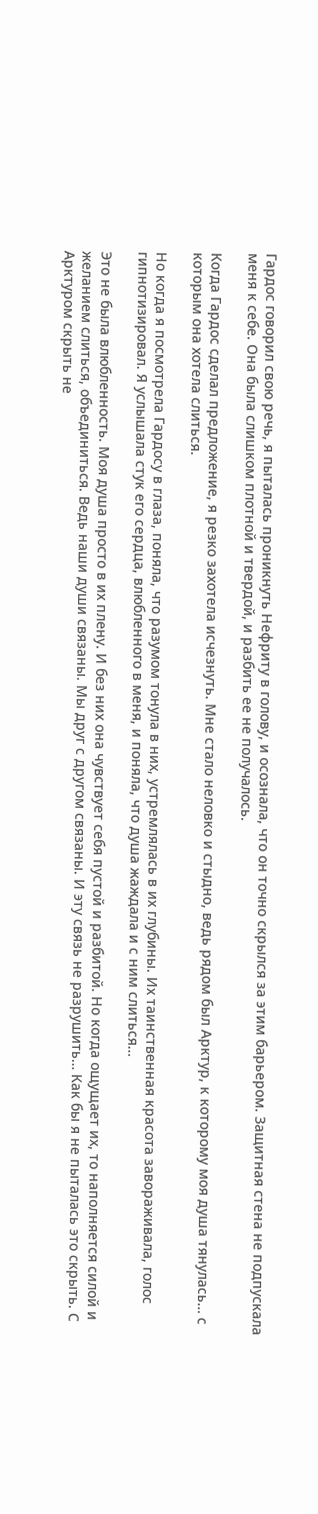Гардос говорил свою речь, я пыталась проникнуть Нефриту в голову, и осознала, что он точно скрылся за этим барьером. Защитная стена не подпускала меня к себе. Она была слишком плотной и твердой, и разбить ее не получалось.

Когда Гардос сделал предложение, я резко захотела исчезнуть. Мне стало неловко и стыдно, ведь рядом был Арктур, к которому моя душа тянулась… с которым она хотела слиться.

Но когда я посмотрела Гардосу в глаза, поняла, что разумом тонула в них, устремлялась в их глубины. Их таинственная красота завораживала, голос гипнотизировал. Я услышала стук его сердца, влюбленного в меня, и поняла, что душа жаждала и с ним слиться…

Это не была влюбленность. Моя душа просто в их плену. И без них она чувствует себя пустой и разбитой. Но когда ощущает их, то наполняется силой и желанием слиться, объединиться. Ведь наши души связаны. Мы друг с другом связаны. И эту связь не разрушить… Как бы я не пыталась это скрыть. С Арктуром скрыть не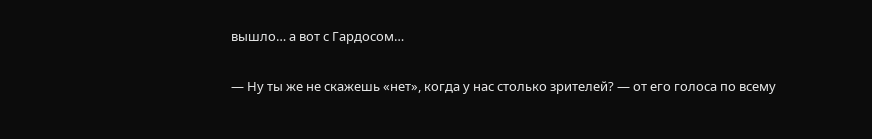вышло… а вот с Гардосом…

— Ну ты же не скажешь «нет», когда у нас столько зрителей? — от его голоса по всему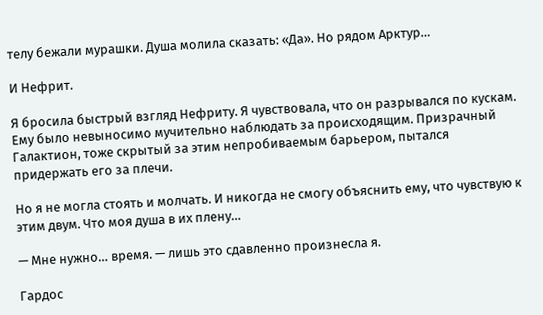телу бежали мурашки. Душа молила сказать: «Да». Но рядом Арктур…

И Нефрит.

Я бросила быстрый взгляд Нефриту. Я чувствовала, что он разрывался по кускам. Ему было невыносимо мучительно наблюдать за происходящим. Призрачный Галактион, тоже скрытый за этим непробиваемым барьером, пытался придержать его за плечи.

Но я не могла стоять и молчать. И никогда не смогу объяснить ему, что чувствую к этим двум. Что моя душа в их плену…

— Мне нужно… время. — лишь это сдавленно произнесла я.

Гардос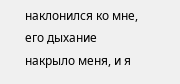наклонился ко мне, его дыхание накрыло меня, и я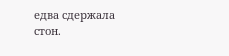едва сдержала стон.